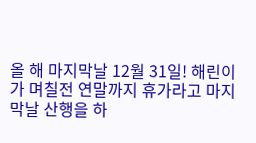올 해 마지막날 12월 31일! 해린이가 며칠전 연말까지 휴가라고 마지막날 산행을 하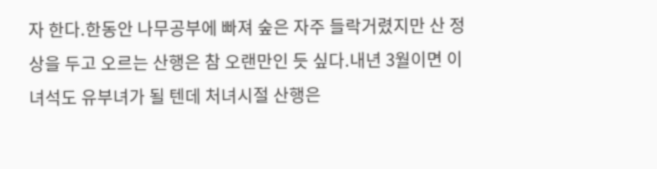자 한다.한동안 나무공부에 빠져 숲은 자주 들락거렸지만 산 정상을 두고 오르는 산행은 참 오랜만인 듯 싶다.내년 3월이면 이 녀석도 유부녀가 될 텐데 처녀시절 산행은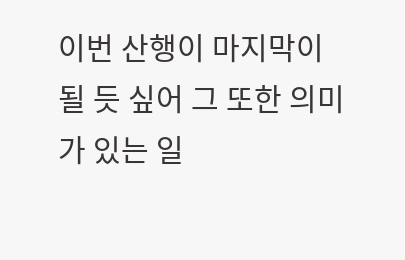이번 산행이 마지막이 될 듯 싶어 그 또한 의미가 있는 일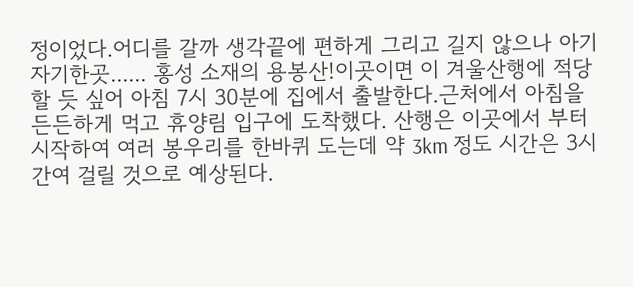정이었다.어디를 갈까 생각끝에 편하게 그리고 길지 않으나 아기자기한곳...... 홍성 소재의 용봉산!이곳이면 이 겨울산행에 적당할 듯 싶어 아침 7시 30분에 집에서 출발한다.근처에서 아침을 든든하게 먹고 휴양림 입구에 도착했다. 산행은 이곳에서 부터 시작하여 여러 봉우리를 한바퀴 도는데 약 3km 정도 시간은 3시간여 걸릴 것으로 예상된다.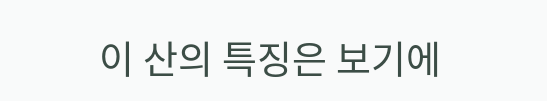이 산의 특징은 보기에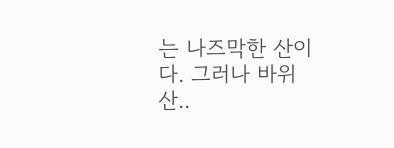는 나즈막한 산이다. 그러나 바위산..